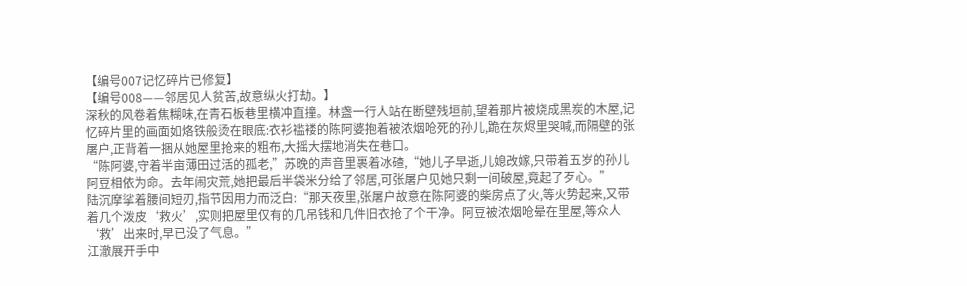【编号007记忆碎片已修复】
【编号008——邻居见人贫苦,故意纵火打劫。】
深秋的风卷着焦糊味,在青石板巷里横冲直撞。林盏一行人站在断壁残垣前,望着那片被烧成黑炭的木屋,记忆碎片里的画面如烙铁般烫在眼底:衣衫褴褛的陈阿婆抱着被浓烟呛死的孙儿,跪在灰烬里哭喊,而隔壁的张屠户,正背着一捆从她屋里抢来的粗布,大摇大摆地消失在巷口。
“陈阿婆,守着半亩薄田过活的孤老,”苏晚的声音里裹着冰碴,“她儿子早逝,儿媳改嫁,只带着五岁的孙儿阿豆相依为命。去年闹灾荒,她把最后半袋米分给了邻居,可张屠户见她只剩一间破屋,竟起了歹心。”
陆沉摩挲着腰间短刃,指节因用力而泛白:“那天夜里,张屠户故意在陈阿婆的柴房点了火,等火势起来,又带着几个泼皮‘救火’,实则把屋里仅有的几吊钱和几件旧衣抢了个干净。阿豆被浓烟呛晕在里屋,等众人‘救’出来时,早已没了气息。”
江澈展开手中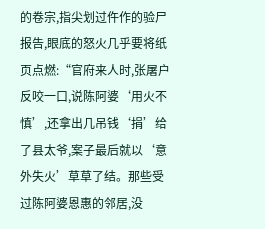的卷宗,指尖划过仵作的验尸报告,眼底的怒火几乎要将纸页点燃:“官府来人时,张屠户反咬一口,说陈阿婆‘用火不慎’,还拿出几吊钱‘捐’给了县太爷,案子最后就以‘意外失火’草草了结。那些受过陈阿婆恩惠的邻居,没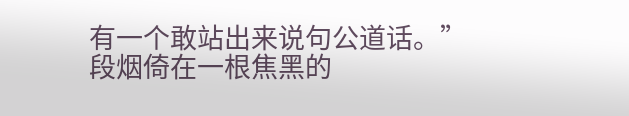有一个敢站出来说句公道话。”
段烟倚在一根焦黑的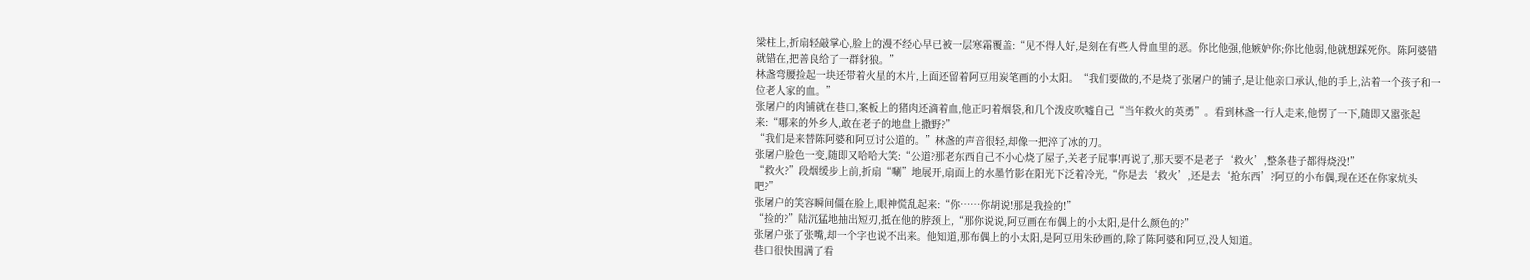梁柱上,折扇轻敲掌心,脸上的漫不经心早已被一层寒霜覆盖:“见不得人好,是刻在有些人骨血里的恶。你比他强,他嫉妒你;你比他弱,他就想踩死你。陈阿婆错就错在,把善良给了一群豺狼。”
林盏弯腰捡起一块还带着火星的木片,上面还留着阿豆用炭笔画的小太阳。“我们要做的,不是烧了张屠户的铺子,是让他亲口承认,他的手上,沾着一个孩子和一位老人家的血。”
张屠户的肉铺就在巷口,案板上的猪肉还滴着血,他正叼着烟袋,和几个泼皮吹嘘自己“当年救火的英勇”。看到林盏一行人走来,他愣了一下,随即又嚣张起来:“哪来的外乡人,敢在老子的地盘上撒野?”
“我们是来替陈阿婆和阿豆讨公道的。”林盏的声音很轻,却像一把淬了冰的刀。
张屠户脸色一变,随即又哈哈大笑:“公道?那老东西自己不小心烧了屋子,关老子屁事!再说了,那天要不是老子‘救火’,整条巷子都得烧没!”
“救火?”段烟缓步上前,折扇“唰”地展开,扇面上的水墨竹影在阳光下泛着冷光,“你是去‘救火’,还是去‘抢东西’?阿豆的小布偶,现在还在你家炕头吧?”
张屠户的笑容瞬间僵在脸上,眼神慌乱起来:“你……你胡说!那是我捡的!”
“捡的?”陆沉猛地抽出短刃,抵在他的脖颈上,“那你说说,阿豆画在布偶上的小太阳,是什么颜色的?”
张屠户张了张嘴,却一个字也说不出来。他知道,那布偶上的小太阳,是阿豆用朱砂画的,除了陈阿婆和阿豆,没人知道。
巷口很快围满了看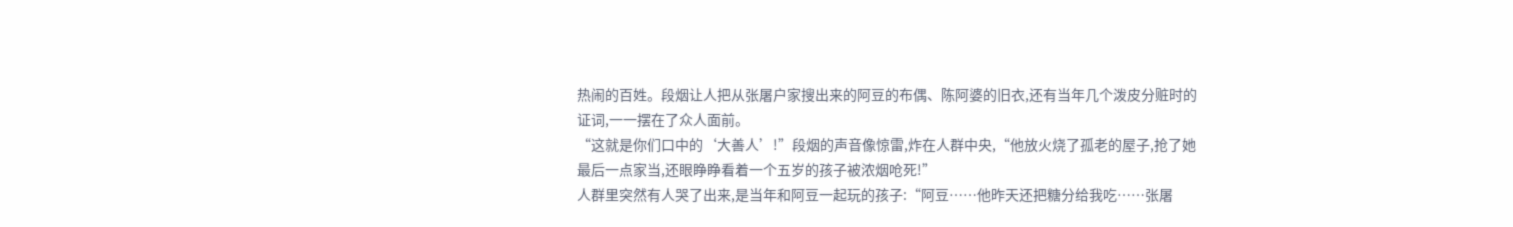热闹的百姓。段烟让人把从张屠户家搜出来的阿豆的布偶、陈阿婆的旧衣,还有当年几个泼皮分赃时的证词,一一摆在了众人面前。
“这就是你们口中的‘大善人’!”段烟的声音像惊雷,炸在人群中央,“他放火烧了孤老的屋子,抢了她最后一点家当,还眼睁睁看着一个五岁的孩子被浓烟呛死!”
人群里突然有人哭了出来,是当年和阿豆一起玩的孩子:“阿豆……他昨天还把糖分给我吃……张屠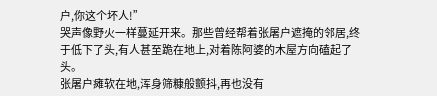户,你这个坏人!”
哭声像野火一样蔓延开来。那些曾经帮着张屠户遮掩的邻居,终于低下了头,有人甚至跪在地上,对着陈阿婆的木屋方向磕起了头。
张屠户瘫软在地,浑身筛糠般颤抖,再也没有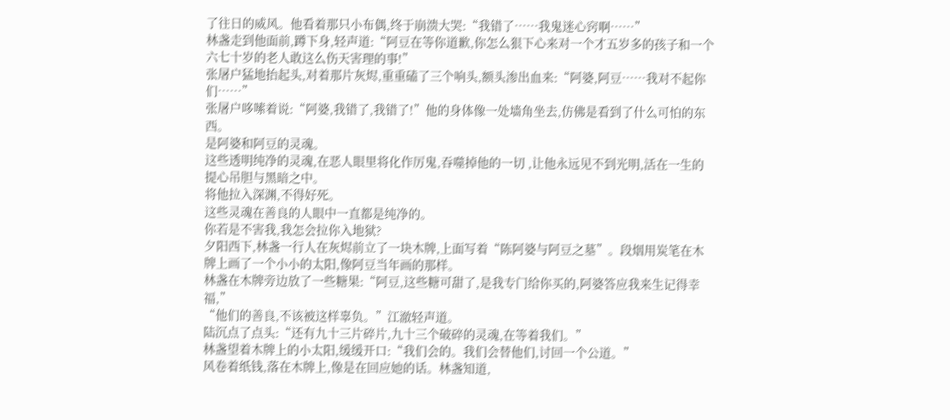了往日的威风。他看着那只小布偶,终于崩溃大哭:“我错了……我鬼迷心窍啊……”
林盏走到他面前,蹲下身,轻声道:“阿豆在等你道歉,你怎么狠下心来对一个才五岁多的孩子和一个六七十岁的老人敢这么伤天害理的事!”
张屠户猛地抬起头,对着那片灰烬,重重磕了三个响头,额头渗出血来:“阿婆,阿豆……我对不起你们……”
张屠户哆嗦着说:“阿婆,我错了,我错了!”他的身体像一处墙角坐去,仿佛是看到了什么可怕的东西。
是阿婆和阿豆的灵魂。
这些透明纯净的灵魂,在恶人眼里将化作厉鬼,吞噬掉他的一切 ,让他永远见不到光明,活在一生的提心吊胆与黑暗之中。
将他拉入深渊,不得好死。
这些灵魂在善良的人眼中一直都是纯净的。
你若是不害我,我怎会拉你入地狱?
夕阳西下,林盏一行人在灰烬前立了一块木牌,上面写着“陈阿婆与阿豆之墓”。段烟用炭笔在木牌上画了一个小小的太阳,像阿豆当年画的那样。
林盏在木牌旁边放了一些糖果:“阿豆,这些糖可甜了,是我专门给你买的,阿婆答应我来生记得幸福,”
“他们的善良,不该被这样辜负。”江澈轻声道。
陆沉点了点头:“还有九十三片碎片,九十三个破碎的灵魂,在等着我们。”
林盏望着木牌上的小太阳,缓缓开口:“我们会的。我们会替他们,讨回一个公道。”
风卷着纸钱,落在木牌上,像是在回应她的话。林盏知道,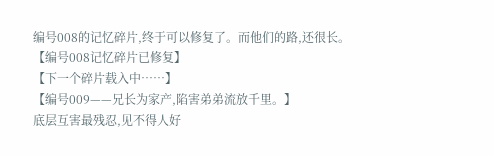编号008的记忆碎片,终于可以修复了。而他们的路,还很长。
【编号008记忆碎片已修复】
【下一个碎片载入中……】
【编号009——兄长为家产,陷害弟弟流放千里。】
底层互害最残忍,见不得人好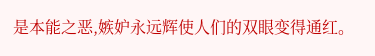是本能之恶,嫉妒永远辉使人们的双眼变得通红。